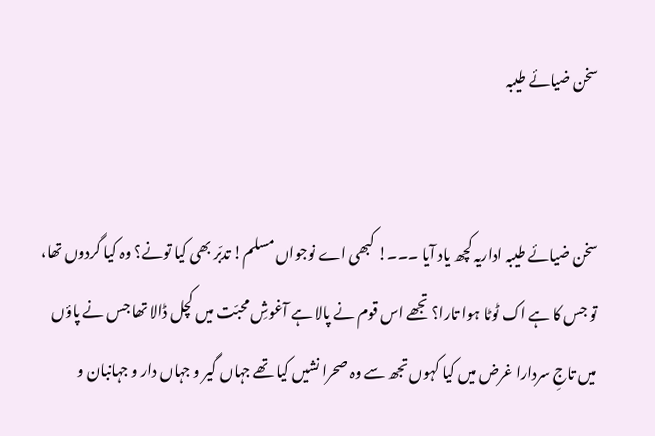سخن ضیائے طیبہ


سخن ضیائے طیبہ اداریہ کچھ یاد آیا ۔۔۔! کبھی اے نوجواں مسلم! تدبّر بھی کیا تونے؟ وہ کیا گردوں تھا، تو جس کا ہے اک ٹوٹا ہوا تارا؟ تجھے اس قوم نے پالا ہے آغوشِ محبّت میں کچل ڈالا تھا جس نے پاؤں میں تاجِ سردارا غرض میں کیا کہوں تجھ سے وہ صحرا نشیں کیا تھے جہاں گیر و جہاں دار و جہانبان و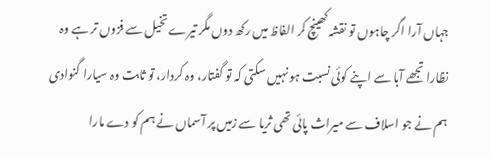جہاں آرا اگر چاہوں تو نقشہ کھینچ کر الفاظ میں رکھ دوں مگر تیرے تخیل سے فزوں تر ہے وہ نظارا تجھے آبا سے اپنے کوئی نسبت ہو نہیں سکتی کہ تو گفتار، وہ کردار، تو ثابت وہ سیارا گنوادی ہم نے جو اسلاف سے میراث پائی تھی ثریا سے زمیں پر آسماں نے ہم کو دے مارا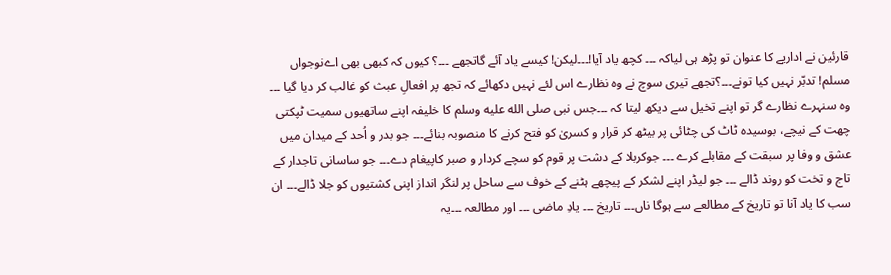قارئین نے اداریے کا عنوان تو پڑھ ہی لیاکہ ۔۔۔ کچھ یاد آیا!۔۔۔لیکن! کیسے یاد آئے گاتجھے ۔۔۔؟ کیوں کہ کبھی بھی اےنوجواں مسلم! تدبّر نہیں کیا تونے۔۔۔؟تجھے تیری سوچ نے وہ نظارے اس لئے نہیں دکھائے کہ تجھ پر افعالِ عبث کو غالب کر دیا گیا ۔۔۔ وہ سنہرے نظارے گر تو اپنے تخیل سے دیکھ لیتا کہ ۔۔۔جس نبی صلى الله عليه وسلم کا خلیفہ اپنے ساتھیوں سمیت ٹپکتی چھت کے نیچے، بوسیدہ ٹاٹ کی چٹائی پر بیٹھ کر قرار و کسریٰ کو فتح کرنے کا منصوبہ بنائے۔۔۔ جو بدر و اُحد کے میدان میں عشق و وفا پر سبقت کے مقابلے کرے ۔۔۔ جوکربلا کے دشت پر قوم کو سچے کردار و صبر کاپیغام دے۔۔۔ جو ساسانی تاجدار کے تاج و تخت کو روند ڈالے ۔۔۔ جو لیڈر اپنے لشکر کے پیچھے ہٹنے کے خوف سے ساحل پر لنگر انداز اپنی کشتیوں کو جلا ڈالے۔۔۔ ان سب کا یاد آنا تو تاریخ کے مطالعے سے ہوگا ناں۔۔۔ تاریخ ۔۔۔ یادِ ماضی ۔۔۔ اور مطالعہ ۔۔۔یہ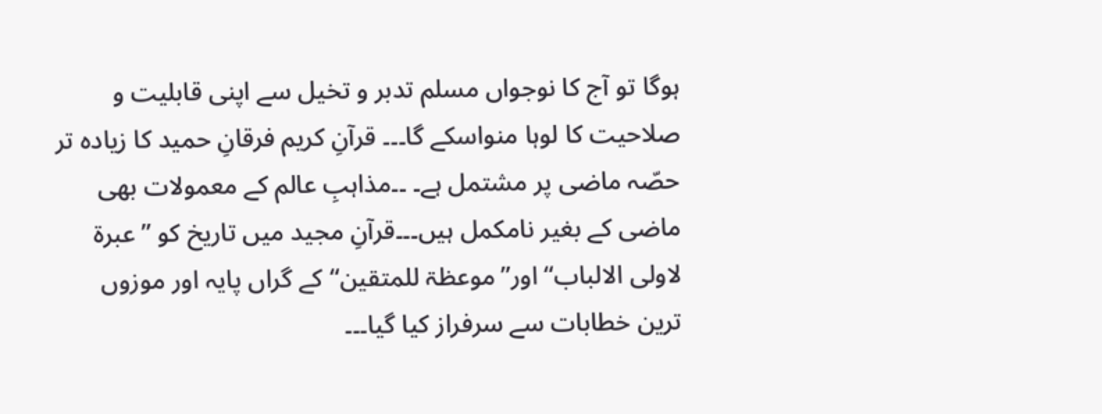ہوگا تو آج کا نوجواں مسلم تدبر و تخیل سے اپنی قابلیت و صلاحیت کا لوہا منواسکے گا۔۔۔ قرآنِ کریم فرقانِ حمید کا زیادہ تر حصّہ ماضی پر مشتمل ہے۔ ۔۔مذاہبِ عالم کے معمولات بھی ماضی کے بغیر نامکمل ہیں۔۔۔قرآنِ مجید میں تاریخ کو ’’عبرۃ لاولی الالباب‘‘اور’’موعظۃ للمتقین‘‘ کے گراں پایہ اور موزوں ترین خطابات سے سرفراز کیا گیا۔۔۔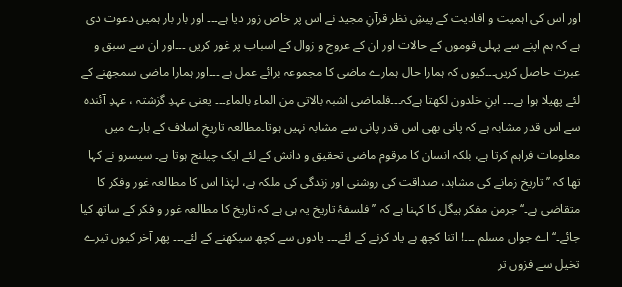اور اس کی اہمیت و افادیت کے پیشِ نظر قرآنِ مجید نے اس پر خاص زور دیا ہے۔۔۔ اور بار بار ہمیں دعوت دی ہے کہ ہم اپنے سے پہلی قوموں کے حالات اور ان کے عروج و زوال کے اسباب پر غور کریں ۔۔۔اور ان سے سبق و عبرت حاصل کریں۔۔۔کیوں کہ ہمارا حال ہمارے ماضی کا مجموعہ برائے عمل ہے ۔۔۔اور ہمارا ماضی سمجھنے کے لئے پھیلا ہوا ہے۔۔۔ ابنِ خلدون لکھتا ہےکہ۔۔۔فلماضی اشبہ بالاتی من الماء بالماء۔۔۔ یعنی عہدِ گزشتہ ، عہدِ آئندہ سے اس قدر مشابہ ہے کہ پانی بھی اس قدر پانی سے مشابہ نہیں ہوتا۔مطالعہ تاریخِ اسلاف کے بارے میں معلومات فراہم کرتا ہے، بلکہ انسان کا مرقوم ماضی تحقیق و دانش کے لئے ایک چیلنج ہوتا ہے۔ سیسرو نے کہا تھا کہ ’’تاریخ زمانے کی مشاہد، صداقت کی روشنی اور زندگی کی ملکہ ہے، لہٰذا اس کا مطالعہ غور وفکر کا متقاضی ہے۔‘‘ جرمن مفکر ہیگل کا کہنا ہے کہ ’’ فلسفۂ تاریخ یہ ہی ہے کہ تاریخ کا مطالعہ غور و فکر کے ساتھ کیا جائے۔‘‘ اے جواں مسلم ۔۔۔! اتنا کچھ ہے یاد کرنے کے لئے۔۔۔ یادوں سے کچھ سیکھنے کے لئے۔۔۔ پھر آخر کیوں تیرے تخیل سے فزوں تر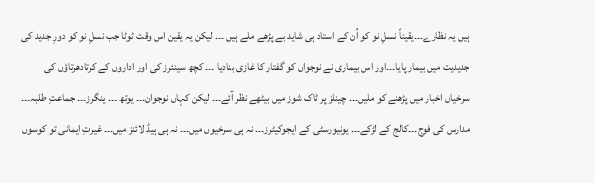ہیں یہ نظارے۔۔۔یقیناً نسلِ نو کو اُن کے استاد ہی شاید بے پڑھے ملے ہیں ۔۔۔ لیکن یہ یقین اس وقت ٹوٹا جب نسلِ نو کو دورِ جدید کی جدیدیت میں بیمار پایا۔۔۔اور اس بیماری نے نوجواں کو گفتار کا غازی بنادیا ۔۔۔ کچھ سینئرز کی اور اداروں کے کرتادھرتاؤں کی سرخیاں اخبار میں پڑھنے کو ملیں۔۔۔ چینلز پر ٹاک شوز میں بیٹھے نظر آئے۔۔۔ لیکن کہاں نوجوان۔۔۔ یوتھ ۔۔۔ ینگرز۔۔۔ جماعتِ طلبہ۔۔۔ مدارس کی فوج۔۔۔کالج کے لڑکے۔۔۔ یونیورسٹی کے ایجوکیٹرز۔۔۔ نہ ہی سرخیوں میں۔۔۔ نہ ہی ہیڈ لائنز میں۔۔۔ غیرتِ ایمانی تو کوسوں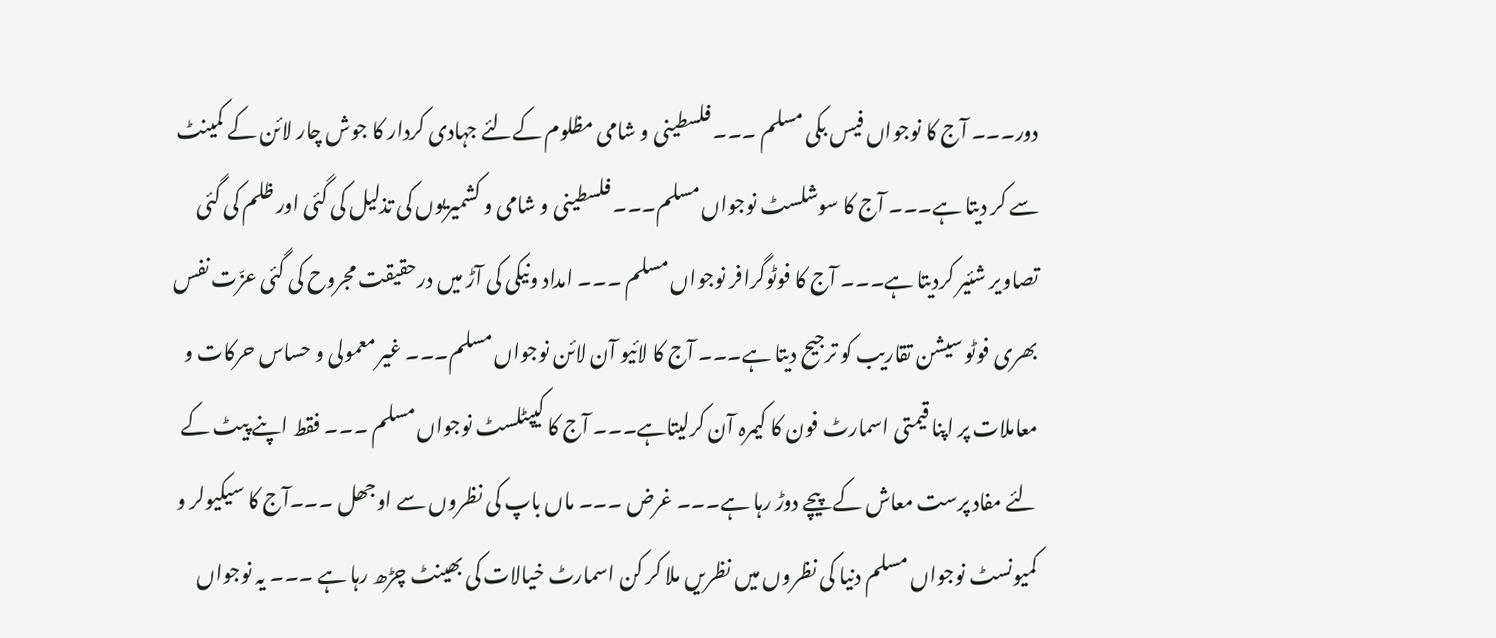دور۔۔۔ آج کا نوجواں فیس بکی مسلم ۔۔۔ فلسطینی و شامی مظلوم کےلئے جہادی کردار کا جوش چار لائن کے کمینٹ سے کر دیتا ہے۔۔۔ آج کا سوشلسٹ نوجواں مسلم۔۔۔ فلسطینی و شامی و کشمیریوں کی تذلیل کی گئی اور ظلم کی گئی تصاویر شئیر کردیتا ہے۔۔۔ آج کا فوٹوگرافر نوجواں مسلم ۔۔۔ امداد ونیکی کی آڑ میں درحقیقت مجروح کی گئی عزّت نفس بھری فوٹو سیشن تقاریب کو ترجیح دیتا ہے۔۔۔ آج کا لائیو آن لائن نوجواں مسلم۔۔۔ غیر معمولی و حساس حرکات و معاملات پر اپنا قیمتی اسمارٹ فون کا کیمرہ آن کرلیتاہے۔۔۔ آج کا کیپٹلسٹ نوجواں مسلم ۔۔۔ فقط اپنے پیٹ کے لئے مفاد پرست معاش کے پیچے دوڑ رہا ہے۔۔۔ غرض ۔۔۔ ماں باپ کی نظروں سے اوجھل ۔۔۔آج کا سیکیولر و کمیونسٹ نوجواں مسلم دنیا کی نظروں میں نظریں ملا کر کن اسمارٹ خیالات کی بھینٹ چڑھ رہا ہے ۔۔۔ یہ نوجواں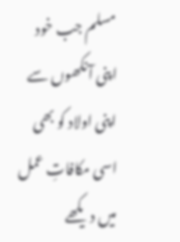مسلم جب خود اپنی آنکھوں سے اپنی اولاد کو بھی اسی مکافاتِ عمل میں دیکھے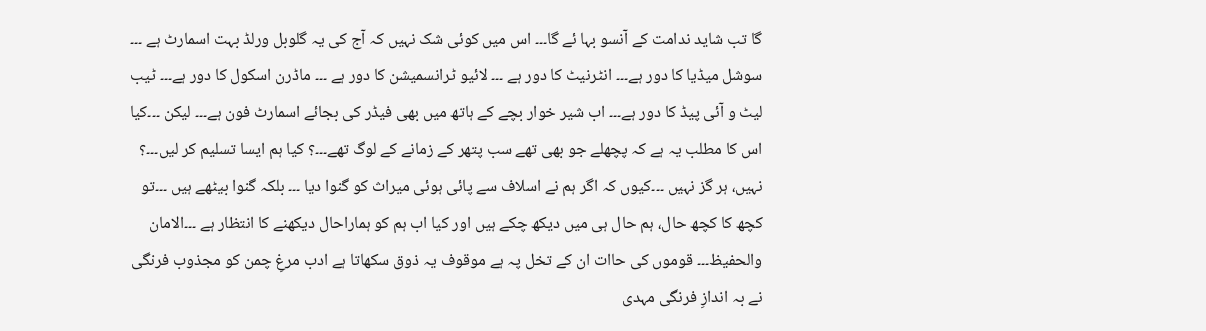گا تب شاید ندامت کے آنسو بہا ئے گا۔۔۔ اس میں کوئی شک نہیں کہ آج کی یہ گلوبل ورلڈ بہت اسمارٹ ہے ۔۔۔ سوشل میڈیا کا دور ہے۔۔۔ انٹرنیٹ کا دور ہے ۔۔۔ لائیو ٹرانسمیشن کا دور ہے ۔۔۔ ماڈرن اسکول کا دور ہے۔۔۔ ٹیب لیٹ و آئی پیڈ کا دور ہے۔۔۔ اب شیر خوار بچے کے ہاتھ میں بھی فیڈر کی بجائے اسمارٹ فون ہے۔۔۔ لیکن ۔۔۔کیا اس کا مطلب یہ ہے کہ پچھلے جو بھی تھے سب پتھر کے زمانے کے لوگ تھے۔۔۔؟ کیا ہم ایسا تسلیم کر لیں۔۔۔؟ نہیں، ہر گز نہیں ۔۔۔کیوں کہ اگر ہم نے اسلاف سے پائی ہوئی میراث کو گنوا دیا ۔۔۔ بلکہ گنوا بیٹھے ہیں ۔۔۔تو کچھ کا کچھ حال، ہم حال ہی میں دیکھ چکے ہیں اور کیا اب ہم کو ہماراحال دیکھنے کا انتظار ہے ۔۔۔الامان والحفیظ۔۔۔ قوموں کی حاات ان کے تخل پہ ہے موقوف یہ ذوق سکھاتا ہے ادب مرغِ چمن کو مجذوب فرنگی نے بہ اندازِ فرنگی مہدی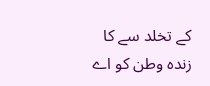کے تخلد سے کا زندہ وطن کو اے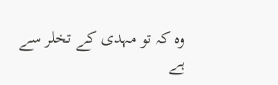وہ کہ تو مہدی کے تخلر سے ہے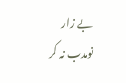بے زار نومدب نہ کر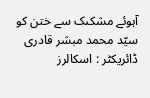آہوئے مشکںک سے ختن کو سیّد محمد مبشر قادری ڈائریکٹر : اسکالرز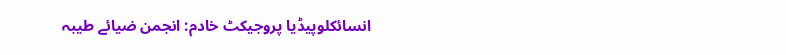انسائکلوپیڈیا پروجیکٹ خادم: انجمن ضیائے طیبہ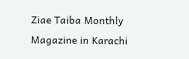Ziae Taiba Monthly Magazine in Karachi